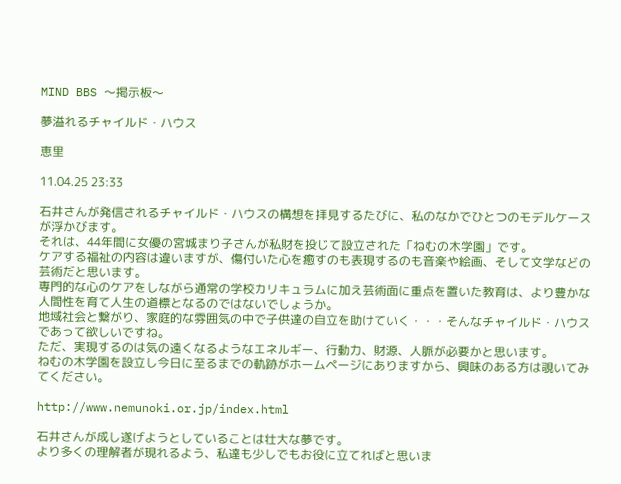MIND BBS 〜掲示板〜

夢溢れるチャイルド・ハウス

恵里

11.04.25 23:33

石井さんが発信されるチャイルド・ハウスの構想を拝見するたびに、私のなかでひとつのモデルケースが浮かびます。
それは、44年間に女優の宮城まり子さんが私財を投じて設立された「ねむの木学園」です。
ケアする福祉の内容は違いますが、傷付いた心を癒すのも表現するのも音楽や絵画、そして文学などの芸術だと思います。
専門的な心のケアをしながら通常の学校カリキュラムに加え芸術面に重点を置いた教育は、より豊かな人間性を育て人生の道標となるのではないでしょうか。
地域社会と繋がり、家庭的な雰囲気の中で子供達の自立を助けていく・・・そんなチャイルド・ハウスであって欲しいですね。
ただ、実現するのは気の遠くなるようなエネルギー、行動力、財源、人脈が必要かと思います。
ねむの木学園を設立し今日に至るまでの軌跡がホームページにありますから、興味のある方は覗いてみてください。

http://www.nemunoki.or.jp/index.html

石井さんが成し遂げようとしていることは壮大な夢です。
より多くの理解者が現れるよう、私達も少しでもお役に立てればと思いま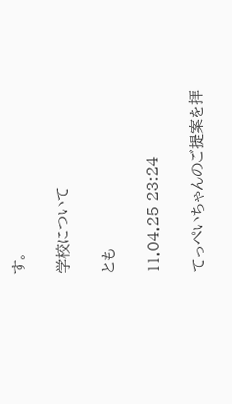す。

学校について

とも

11.04.25 23:24

てっぺいちゃんのご提案を拝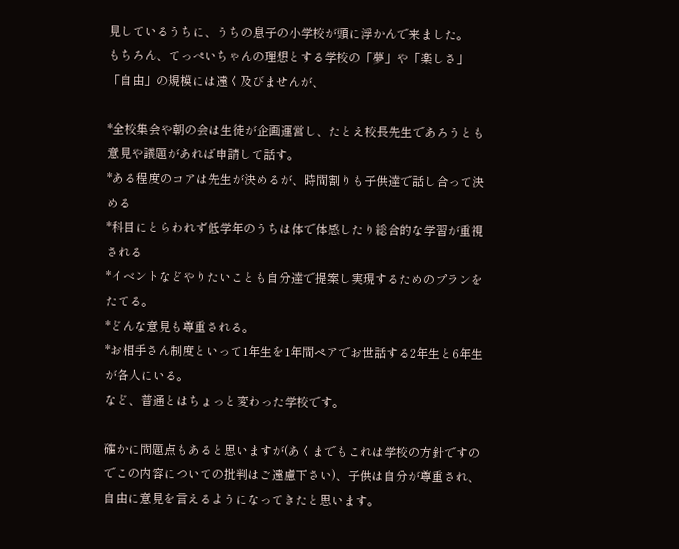見しているうちに、うちの息子の小学校が頭に浮かんで来ました。
もちろん、てっぺいちゃんの理想とする学校の「夢」や「楽しさ」「自由」の規模には遠く及びませんが、

*全校集会や朝の会は生徒が企画運営し、たとえ校長先生であろうとも意見や議題があれば申請して話す。
*ある程度のコアは先生が決めるが、時間割りも子供達で話し合って決める
*科目にとらわれず低学年のうちは体で体感したり総合的な学習が重視される
*イベントなどやりたいことも自分達で提案し実現するためのプランをたてる。
*どんな意見も尊重される。
*お相手さん制度といって1年生を1年間ペアでお世話する2年生と6年生が各人にいる。
など、普通とはちょっと変わった学校です。

確かに問題点もあると思いますが(あくまでもこれは学校の方針ですのでこの内容についての批判はご遠慮下さい)、子供は自分が尊重され、自由に意見を言えるようになってきたと思います。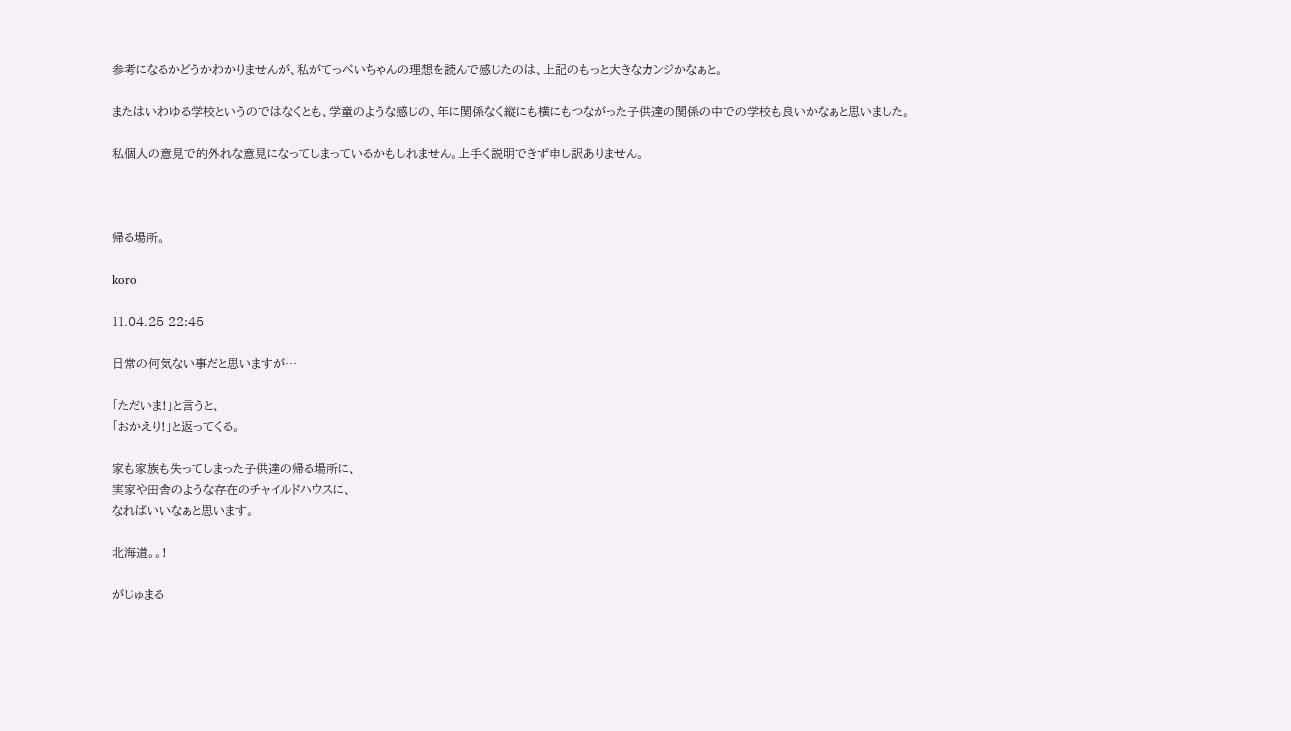参考になるかどうかわかりませんが、私がてっぺいちゃんの理想を読んで感じたのは、上記のもっと大きなカンジかなぁと。

またはいわゆる学校というのではなくとも、学童のような感じの、年に関係なく縦にも横にもつながった子供達の関係の中での学校も良いかなぁと思いました。

私個人の意見で的外れな意見になってしまっているかもしれません。上手く説明できず申し訳ありません。



帰る場所。

koro

11.04.25 22:45

日常の何気ない事だと思いますが…

「ただいま!」と言うと、
「おかえり!」と返ってくる。

家も家族も失ってしまった子供達の帰る場所に、
実家や田舎のような存在のチャイルドハウスに、
なればいいなぁと思います。

北海道。。!

がじゅまる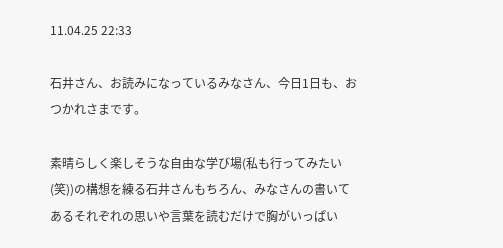11.04.25 22:33

石井さん、お読みになっているみなさん、今日1日も、おつかれさまです。

素晴らしく楽しそうな自由な学び場(私も行ってみたい(笑))の構想を練る石井さんもちろん、みなさんの書いてあるそれぞれの思いや言葉を読むだけで胸がいっぱい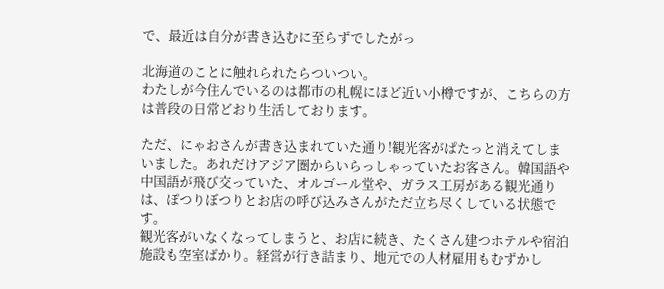で、最近は自分が書き込むに至らずでしたがっ

北海道のことに触れられたらついつい。
わたしが今住んでいるのは都市の札幌にほど近い小樽ですが、こちらの方は普段の日常どおり生活しております。

ただ、にゃおさんが書き込まれていた通り!観光客がぱたっと消えてしまいました。あれだけアジア圏からいらっしゃっていたお客さん。韓国語や中国語が飛び交っていた、オルゴール堂や、ガラス工房がある観光通りは、ぽつりぼつりとお店の呼び込みさんがただ立ち尽くしている状態です。
観光客がいなくなってしまうと、お店に続き、たくさん建つホテルや宿泊施設も空室ばかり。経営が行き詰まり、地元での人材雇用もむずかし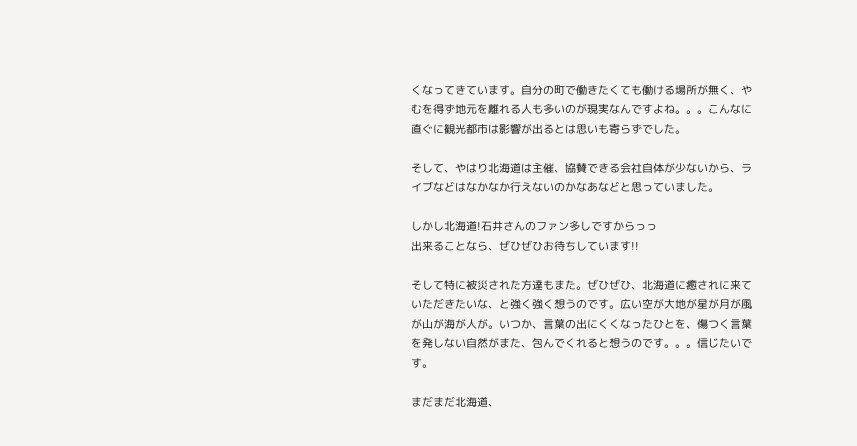くなってきています。自分の町で働きたくても働ける場所が無く、やむを得ず地元を離れる人も多いのが現実なんですよね。。。こんなに直ぐに観光都市は影響が出るとは思いも寄らずでした。

そして、やはり北海道は主催、協賛できる会社自体が少ないから、ライブなどはなかなか行えないのかなあなどと思っていました。

しかし北海道!石井さんのファン多しですからっっ
出来ることなら、ぜひぜひお待ちしています!!

そして特に被災された方達もまた。ぜひぜひ、北海道に癒されに来ていただきたいな、と強く強く想うのです。広い空が大地が星が月が風が山が海が人が。いつか、言葉の出にくくなったひとを、傷つく言葉を発しない自然がまた、包んでくれると想うのです。。。信じたいです。

まだまだ北海道、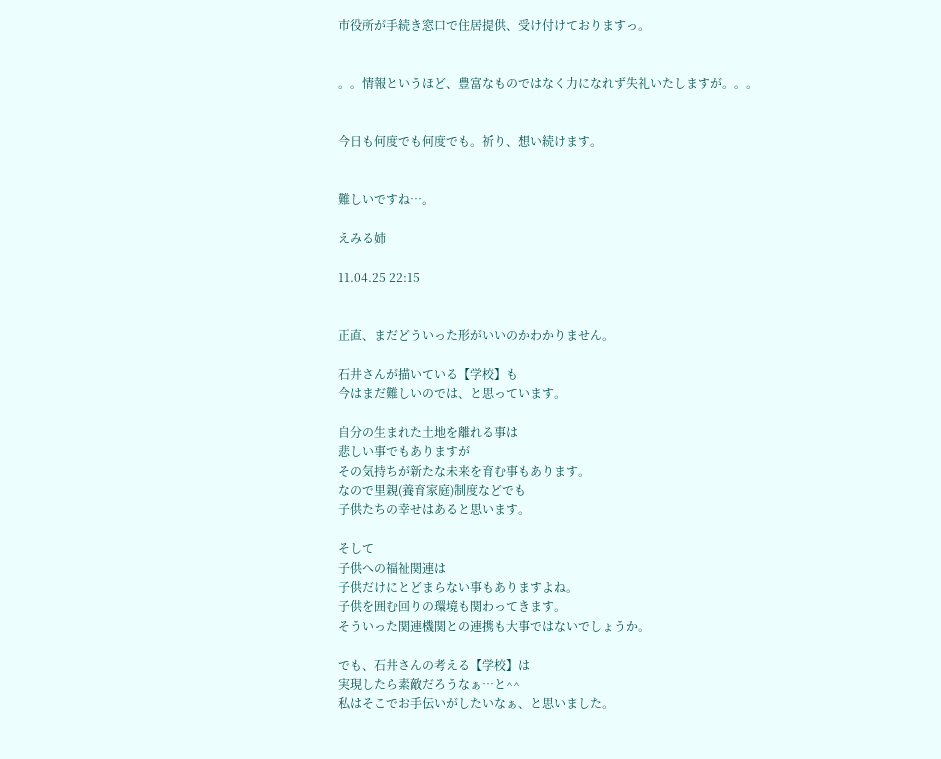市役所が手続き窓口で住居提供、受け付けておりますっ。


。。情報というほど、豊富なものではなく力になれず失礼いたしますが。。。


今日も何度でも何度でも。祈り、想い続けます。


難しいですね…。

えみる姉

11.04.25 22:15


正直、まだどういった形がいいのかわかりません。

石井さんが描いている【学校】も
今はまだ難しいのでは、と思っています。

自分の生まれた土地を離れる事は
悲しい事でもありますが
その気持ちが新たな未来を育む事もあります。
なので里親(養育家庭)制度などでも
子供たちの幸せはあると思います。

そして
子供への福祉関連は
子供だけにとどまらない事もありますよね。
子供を囲む回りの環境も関わってきます。
そういった関連機関との連携も大事ではないでしょうか。

でも、石井さんの考える【学校】は
実現したら素敵だろうなぁ…と^^
私はそこでお手伝いがしたいなぁ、と思いました。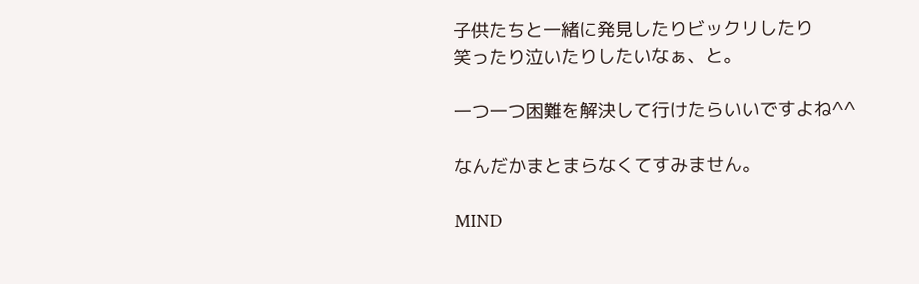子供たちと一緒に発見したりビックリしたり
笑ったり泣いたりしたいなぁ、と。

一つ一つ困難を解決して行けたらいいですよね^^

なんだかまとまらなくてすみません。

MIND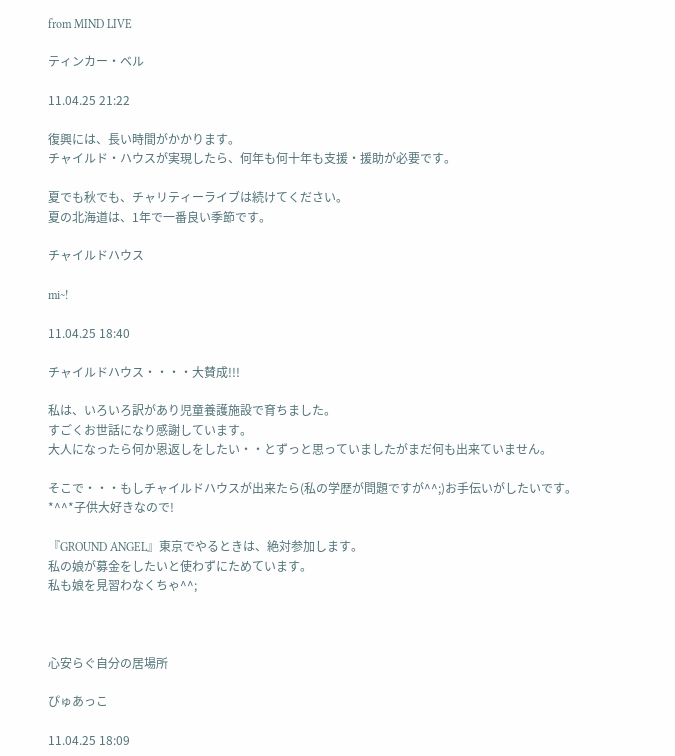from MIND LIVE

ティンカー・ベル

11.04.25 21:22

復興には、長い時間がかかります。
チャイルド・ハウスが実現したら、何年も何十年も支援・援助が必要です。

夏でも秋でも、チャリティーライブは続けてください。
夏の北海道は、1年で一番良い季節です。

チャイルドハウス

mi~!

11.04.25 18:40

チャイルドハウス・・・・大賛成!!!

私は、いろいろ訳があり児童養護施設で育ちました。
すごくお世話になり感謝しています。
大人になったら何か恩返しをしたい・・とずっと思っていましたがまだ何も出来ていません。

そこで・・・もしチャイルドハウスが出来たら(私の学歴が問題ですが^^;)お手伝いがしたいです。
*^^*子供大好きなので!

『GROUND ANGEL』東京でやるときは、絶対参加します。
私の娘が募金をしたいと使わずにためています。
私も娘を見習わなくちゃ^^;



心安らぐ自分の居場所

ぴゅあっこ

11.04.25 18:09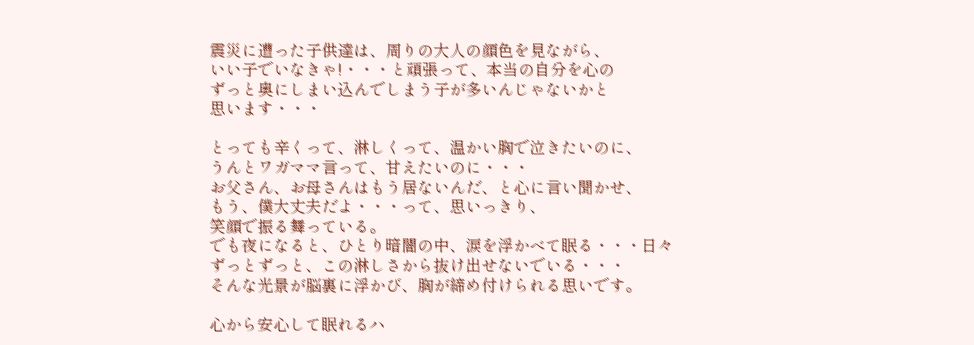震災に遭った子供達は、周りの大人の顔色を見ながら、
いい子でいなきゃ!・・・と頑張って、本当の自分を心の
ずっと奥にしまい込んでしまう子が多いんじゃないかと
思います・・・

とっても辛くって、淋しくって、温かい胸で泣きたいのに、
うんとワガママ言って、甘えたいのに・・・
お父さん、お母さんはもう居ないんだ、と心に言い聞かせ、
もう、僕大丈夫だよ・・・って、思いっきり、
笑顔で振る舞っている。
でも夜になると、ひとり暗闇の中、涙を浮かべて眠る・・・日々
ずっとずっと、この淋しさから抜け出せないでいる・・・
そんな光景が脳裏に浮かび、胸が締め付けられる思いです。

心から安心して眠れるハ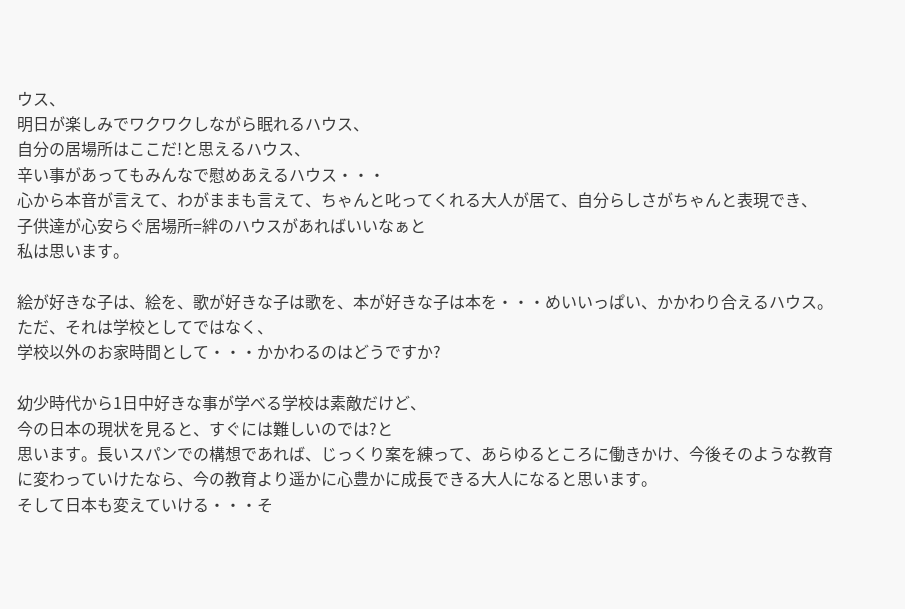ウス、
明日が楽しみでワクワクしながら眠れるハウス、
自分の居場所はここだ!と思えるハウス、
辛い事があってもみんなで慰めあえるハウス・・・
心から本音が言えて、わがままも言えて、ちゃんと叱ってくれる大人が居て、自分らしさがちゃんと表現でき、
子供達が心安らぐ居場所=絆のハウスがあればいいなぁと
私は思います。

絵が好きな子は、絵を、歌が好きな子は歌を、本が好きな子は本を・・・めいいっぱい、かかわり合えるハウス。
ただ、それは学校としてではなく、
学校以外のお家時間として・・・かかわるのはどうですか?

幼少時代から1日中好きな事が学べる学校は素敵だけど、
今の日本の現状を見ると、すぐには難しいのでは?と
思います。長いスパンでの構想であれば、じっくり案を練って、あらゆるところに働きかけ、今後そのような教育に変わっていけたなら、今の教育より遥かに心豊かに成長できる大人になると思います。
そして日本も変えていける・・・そ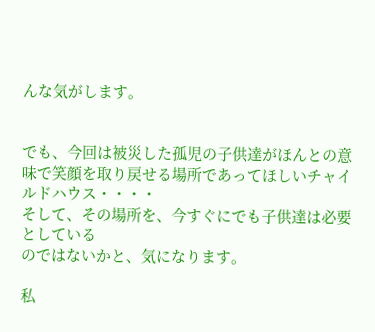んな気がします。


でも、今回は被災した孤児の子供達がほんとの意味で笑顔を取り戻せる場所であってほしいチャイルドハウス・・・・
そして、その場所を、今すぐにでも子供達は必要としている
のではないかと、気になります。

私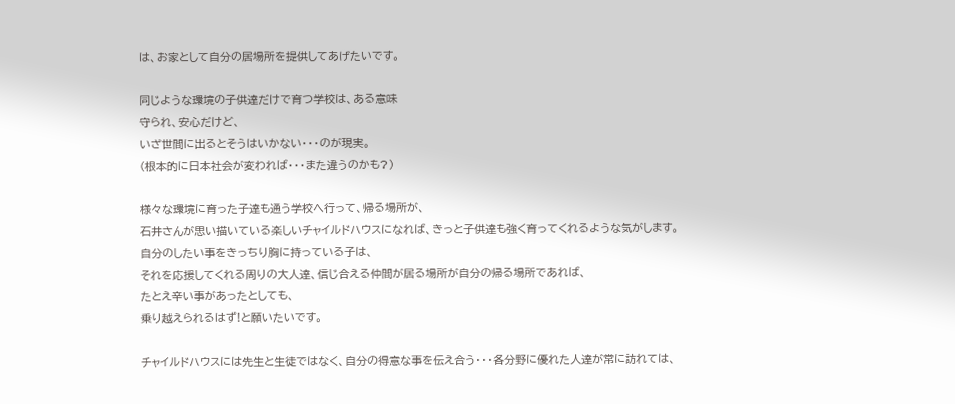は、お家として自分の居場所を提供してあげたいです。

同じような環境の子供達だけで育つ学校は、ある意味
守られ、安心だけど、
いざ世間に出るとそうはいかない・・・のが現実。
(根本的に日本社会が変われば・・・また違うのかも?)

様々な環境に育った子達も通う学校へ行って、帰る場所が、
石井さんが思い描いている楽しいチャイルドハウスになれば、きっと子供達も強く育ってくれるような気がします。
自分のしたい事をきっちり胸に持っている子は、
それを応援してくれる周りの大人達、信じ合える仲間が居る場所が自分の帰る場所であれば、
たとえ辛い事があったとしても、
乗り越えられるはず!と願いたいです。

チャイルドハウスには先生と生徒ではなく、自分の得意な事を伝え合う・・・各分野に優れた人達が常に訪れては、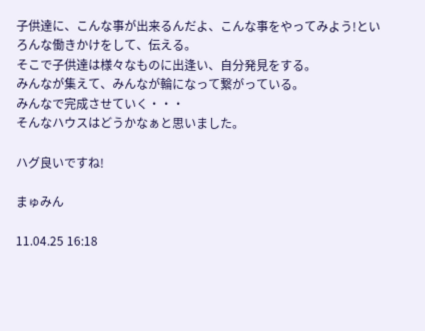子供達に、こんな事が出来るんだよ、こんな事をやってみよう!といろんな働きかけをして、伝える。
そこで子供達は様々なものに出逢い、自分発見をする。
みんなが集えて、みんなが輪になって繋がっている。
みんなで完成させていく・・・
そんなハウスはどうかなぁと思いました。

ハグ良いですね!

まゅみん

11.04.25 16:18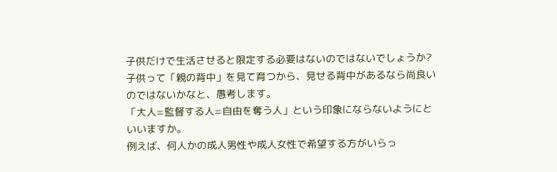子供だけで生活させると限定する必要はないのではないでしょうか?
子供って「親の背中」を見て育つから、見せる背中があるなら尚良いのではないかなと、愚考します。
「大人=監督する人=自由を奪う人」という印象にならないようにといいますか。
例えば、何人かの成人男性や成人女性で希望する方がいらっ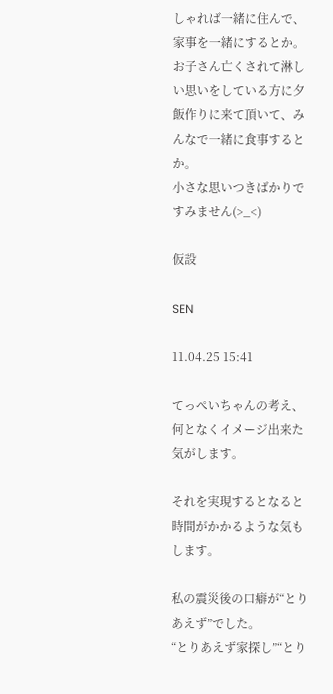しゃれば一緒に住んで、家事を一緒にするとか。
お子さん亡くされて淋しい思いをしている方に夕飯作りに来て頂いて、みんなで一緒に食事するとか。
小さな思いつきばかりですみません(>_<)

仮設

SEN

11.04.25 15:41

てっぺいちゃんの考え、何となくイメージ出来た気がします。

それを実現するとなると時間がかかるような気もします。

私の震災後の口癖が“とりあえず”でした。
“とりあえず家探し”“とり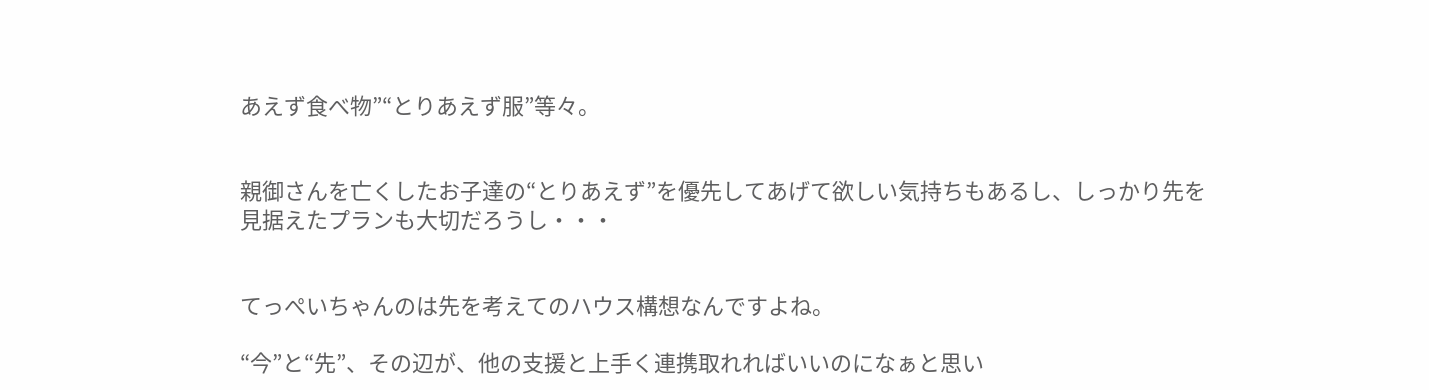あえず食べ物”“とりあえず服”等々。


親御さんを亡くしたお子達の“とりあえず”を優先してあげて欲しい気持ちもあるし、しっかり先を見据えたプランも大切だろうし・・・


てっぺいちゃんのは先を考えてのハウス構想なんですよね。

“今”と“先”、その辺が、他の支援と上手く連携取れればいいのになぁと思い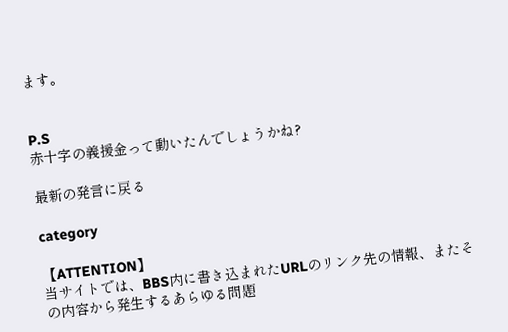ます。


P.S
赤十字の義援金って動いたんでしょうかね?

最新の発言に戻る

category

【ATTENTION】
当サイトでは、BBS内に書き込まれたURLのリンク先の情報、またその内容から発生するあらゆる問題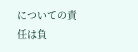についての責任は負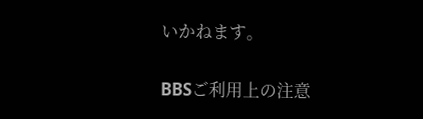いかねます。

BBSご利用上の注意